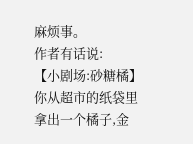麻烦事。
作者有话说:
【小剧场:砂糖橘】
你从超市的纸袋里拿出一个橘子,金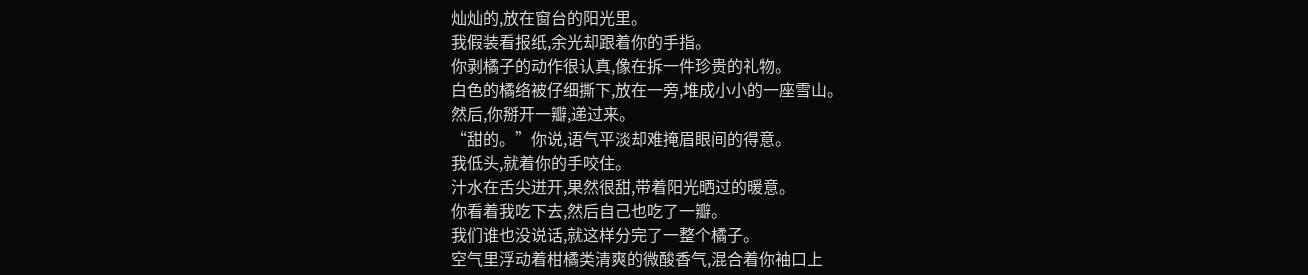灿灿的,放在窗台的阳光里。
我假装看报纸,余光却跟着你的手指。
你剥橘子的动作很认真,像在拆一件珍贵的礼物。
白色的橘络被仔细撕下,放在一旁,堆成小小的一座雪山。
然后,你掰开一瓣,递过来。
“甜的。”你说,语气平淡却难掩眉眼间的得意。
我低头,就着你的手咬住。
汁水在舌尖迸开,果然很甜,带着阳光晒过的暖意。
你看着我吃下去,然后自己也吃了一瓣。
我们谁也没说话,就这样分完了一整个橘子。
空气里浮动着柑橘类清爽的微酸香气,混合着你袖口上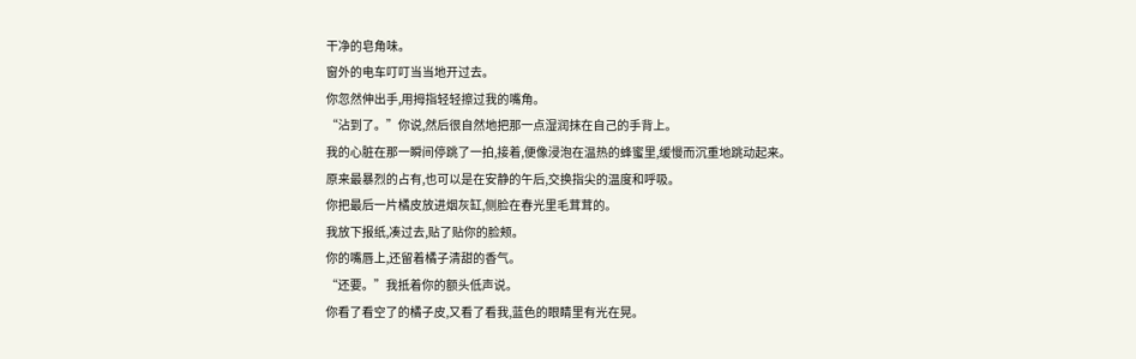干净的皂角味。
窗外的电车叮叮当当地开过去。
你忽然伸出手,用拇指轻轻擦过我的嘴角。
“沾到了。”你说,然后很自然地把那一点湿润抹在自己的手背上。
我的心脏在那一瞬间停跳了一拍,接着,便像浸泡在温热的蜂蜜里,缓慢而沉重地跳动起来。
原来最暴烈的占有,也可以是在安静的午后,交换指尖的温度和呼吸。
你把最后一片橘皮放进烟灰缸,侧脸在春光里毛茸茸的。
我放下报纸,凑过去,贴了贴你的脸颊。
你的嘴唇上,还留着橘子清甜的香气。
“还要。”我抵着你的额头低声说。
你看了看空了的橘子皮,又看了看我,蓝色的眼睛里有光在晃。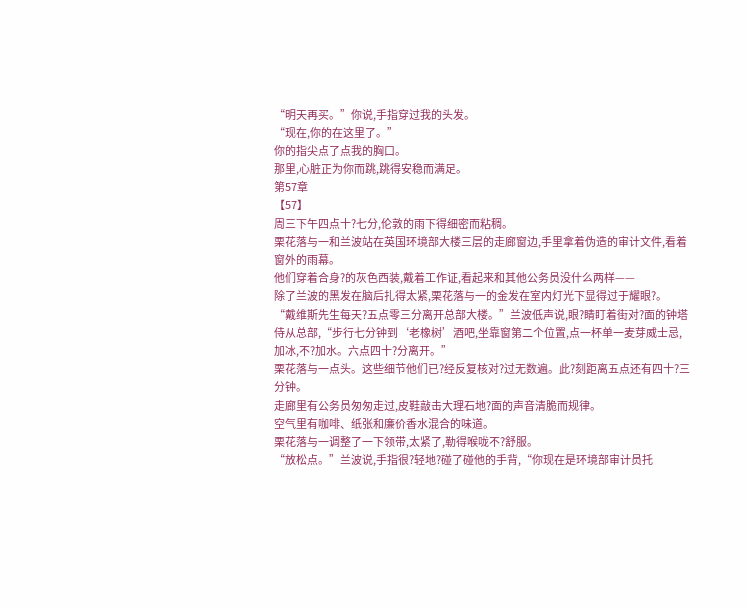“明天再买。”你说,手指穿过我的头发。
“现在,你的在这里了。”
你的指尖点了点我的胸口。
那里,心脏正为你而跳,跳得安稳而满足。
第57章
【57】
周三下午四点十?七分,伦敦的雨下得细密而粘稠。
栗花落与一和兰波站在英国环境部大楼三层的走廊窗边,手里拿着伪造的审计文件,看着窗外的雨幕。
他们穿着合身?的灰色西装,戴着工作证,看起来和其他公务员没什么两样——
除了兰波的黑发在脑后扎得太紧,栗花落与一的金发在室内灯光下显得过于耀眼?。
“戴维斯先生每天?五点零三分离开总部大楼。”兰波低声说,眼?睛盯着街对?面的钟塔侍从总部,“步行七分钟到‘老橡树’酒吧,坐靠窗第二个位置,点一杯单一麦芽威士忌,加冰,不?加水。六点四十?分离开。”
栗花落与一点头。这些细节他们已?经反复核对?过无数遍。此?刻距离五点还有四十?三分钟。
走廊里有公务员匆匆走过,皮鞋敲击大理石地?面的声音清脆而规律。
空气里有咖啡、纸张和廉价香水混合的味道。
栗花落与一调整了一下领带,太紧了,勒得喉咙不?舒服。
“放松点。”兰波说,手指很?轻地?碰了碰他的手背,“你现在是环境部审计员托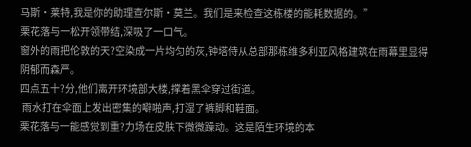马斯·莱特,我是你的助理查尔斯·莫兰。我们是来检查这栋楼的能耗数据的。”
栗花落与一松开领带结,深吸了一口气。
窗外的雨把伦敦的天?空染成一片均匀的灰,钟塔侍从总部那栋维多利亚风格建筑在雨幕里显得阴郁而森严。
四点五十?分,他们离开环境部大楼,撑着黑伞穿过街道。
 雨水打在伞面上发出密集的噼啪声,打湿了裤脚和鞋面。
栗花落与一能感觉到重?力场在皮肤下微微躁动。这是陌生环境的本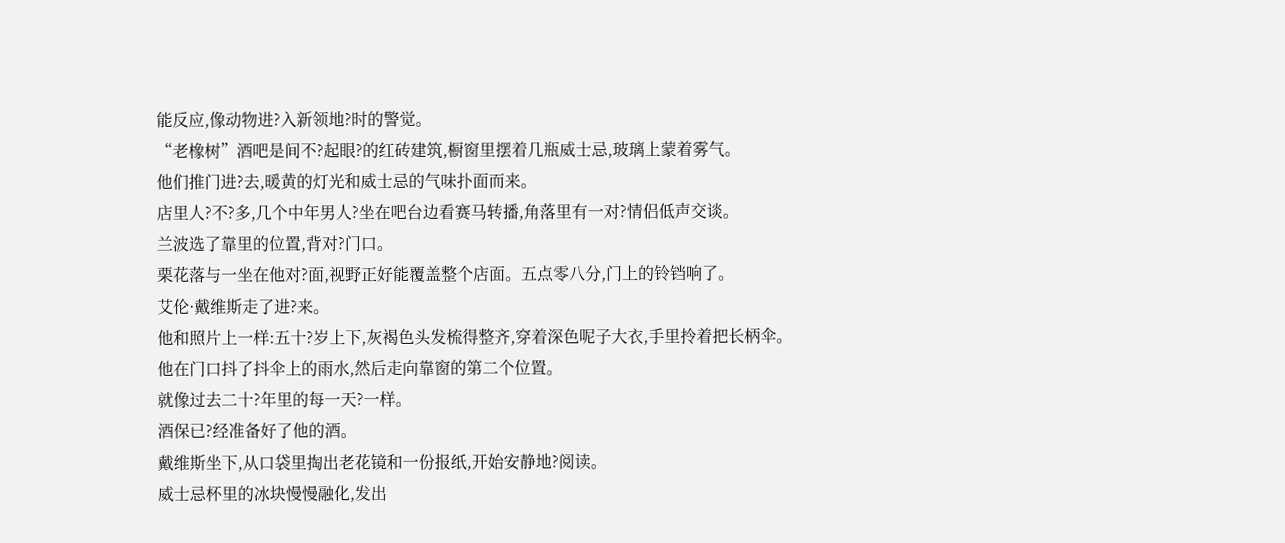能反应,像动物进?入新领地?时的警觉。
“老橡树”酒吧是间不?起眼?的红砖建筑,橱窗里摆着几瓶威士忌,玻璃上蒙着雾气。
他们推门进?去,暖黄的灯光和威士忌的气味扑面而来。
店里人?不?多,几个中年男人?坐在吧台边看赛马转播,角落里有一对?情侣低声交谈。
兰波选了靠里的位置,背对?门口。
栗花落与一坐在他对?面,视野正好能覆盖整个店面。五点零八分,门上的铃铛响了。
艾伦·戴维斯走了进?来。
他和照片上一样:五十?岁上下,灰褐色头发梳得整齐,穿着深色呢子大衣,手里拎着把长柄伞。
他在门口抖了抖伞上的雨水,然后走向靠窗的第二个位置。
就像过去二十?年里的每一天?一样。
酒保已?经准备好了他的酒。
戴维斯坐下,从口袋里掏出老花镜和一份报纸,开始安静地?阅读。
威士忌杯里的冰块慢慢融化,发出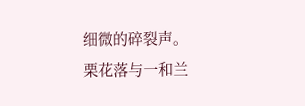细微的碎裂声。
栗花落与一和兰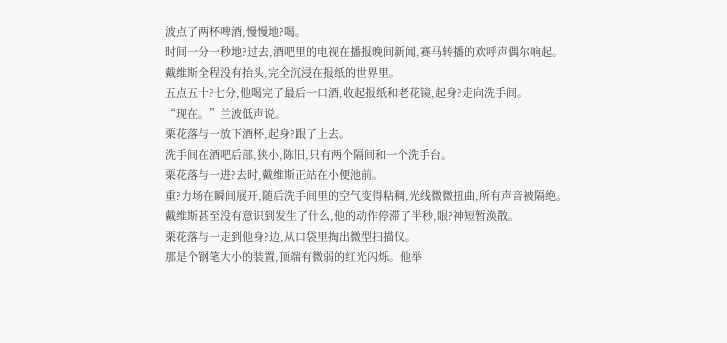波点了两杯啤酒,慢慢地?喝。
时间一分一秒地?过去,酒吧里的电视在播报晚间新闻,赛马转播的欢呼声偶尔响起。
戴维斯全程没有抬头,完全沉浸在报纸的世界里。
五点五十?七分,他喝完了最后一口酒,收起报纸和老花镜,起身?走向洗手间。
“现在。”兰波低声说。
栗花落与一放下酒杯,起身?跟了上去。
洗手间在酒吧后部,狭小,陈旧,只有两个隔间和一个洗手台。
栗花落与一进?去时,戴维斯正站在小便池前。
重?力场在瞬间展开,随后洗手间里的空气变得粘稠,光线微微扭曲,所有声音被隔绝。
戴维斯甚至没有意识到发生了什么,他的动作停滞了半秒,眼?神短暂涣散。
栗花落与一走到他身?边,从口袋里掏出微型扫描仪。
那是个钢笔大小的装置,顶端有微弱的红光闪烁。他举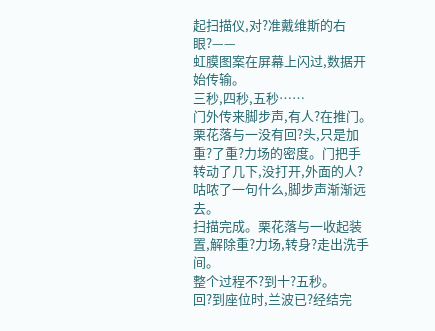起扫描仪,对?准戴维斯的右眼?——
虹膜图案在屏幕上闪过,数据开始传输。
三秒,四秒,五秒……
门外传来脚步声,有人?在推门。栗花落与一没有回?头,只是加重?了重?力场的密度。门把手转动了几下,没打开,外面的人?咕哝了一句什么,脚步声渐渐远去。
扫描完成。栗花落与一收起装置,解除重?力场,转身?走出洗手间。
整个过程不?到十?五秒。
回?到座位时,兰波已?经结完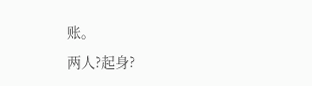账。
两人?起身?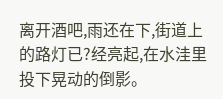离开酒吧,雨还在下,街道上的路灯已?经亮起,在水洼里投下晃动的倒影。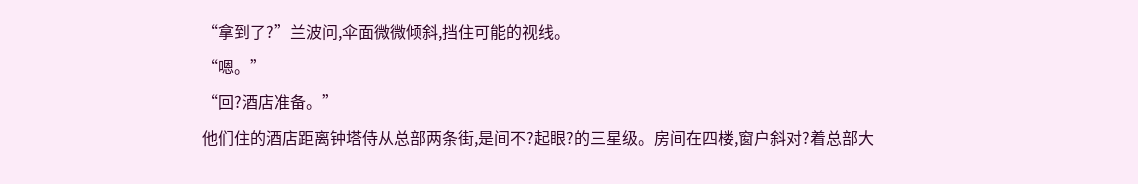“拿到了?”兰波问,伞面微微倾斜,挡住可能的视线。
“嗯。”
“回?酒店准备。”
他们住的酒店距离钟塔侍从总部两条街,是间不?起眼?的三星级。房间在四楼,窗户斜对?着总部大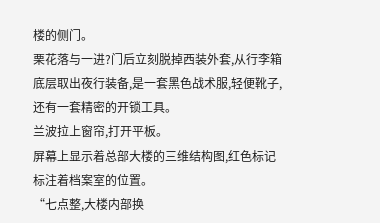楼的侧门。
栗花落与一进?门后立刻脱掉西装外套,从行李箱底层取出夜行装备,是一套黑色战术服,轻便靴子,还有一套精密的开锁工具。
兰波拉上窗帘,打开平板。
屏幕上显示着总部大楼的三维结构图,红色标记标注着档案室的位置。
“七点整,大楼内部换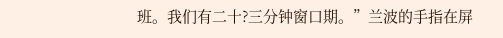班。我们有二十?三分钟窗口期。”兰波的手指在屏